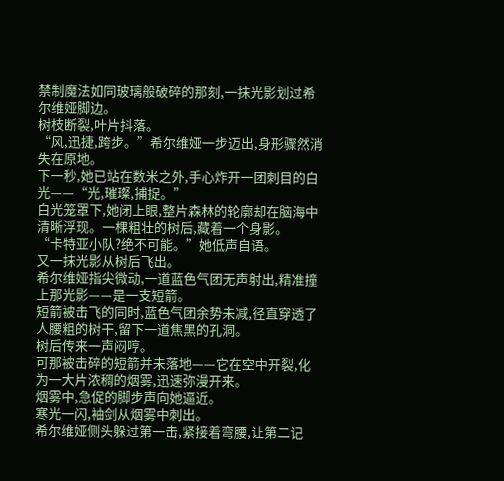禁制魔法如同玻璃般破碎的那刻,一抹光影划过希尔维娅脚边。
树枝断裂,叶片抖落。
“风,迅捷,跨步。”希尔维娅一步迈出,身形骤然消失在原地。
下一秒,她已站在数米之外,手心炸开一团刺目的白光——“光,璀璨,捕捉。”
白光笼罩下,她闭上眼,整片森林的轮廓却在脑海中清晰浮现。一棵粗壮的树后,藏着一个身影。
“卡特亚小队?绝不可能。”她低声自语。
又一抹光影从树后飞出。
希尔维娅指尖微动,一道蓝色气团无声射出,精准撞上那光影——是一支短箭。
短箭被击飞的同时,蓝色气团余势未减,径直穿透了人腰粗的树干,留下一道焦黑的孔洞。
树后传来一声闷哼。
可那被击碎的短箭并未落地——它在空中开裂,化为一大片浓稠的烟雾,迅速弥漫开来。
烟雾中,急促的脚步声向她逼近。
寒光一闪,袖剑从烟雾中刺出。
希尔维娅侧头躲过第一击,紧接着弯腰,让第二记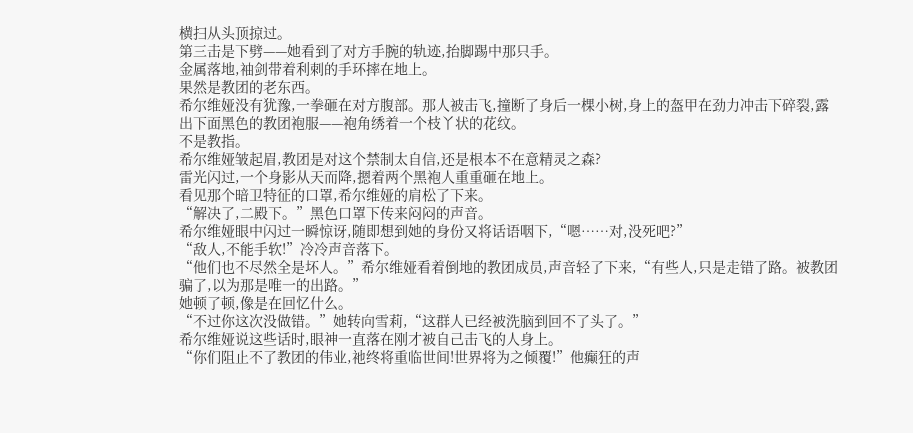横扫从头顶掠过。
第三击是下劈——她看到了对方手腕的轨迹,抬脚踢中那只手。
金属落地,袖剑带着利刺的手环摔在地上。
果然是教团的老东西。
希尔维娅没有犹豫,一拳砸在对方腹部。那人被击飞,撞断了身后一棵小树,身上的盔甲在劲力冲击下碎裂,露出下面黑色的教团袍服——袍角绣着一个枝丫状的花纹。
不是教指。
希尔维娅皱起眉,教团是对这个禁制太自信,还是根本不在意精灵之森?
雷光闪过,一个身影从天而降,摁着两个黑袍人重重砸在地上。
看见那个暗卫特征的口罩,希尔维娅的肩松了下来。
“解决了,二殿下。”黑色口罩下传来闷闷的声音。
希尔维娅眼中闪过一瞬惊讶,随即想到她的身份又将话语咽下,“嗯……对,没死吧?”
“敌人,不能手软!”冷冷声音落下。
“他们也不尽然全是坏人。”希尔维娅看着倒地的教团成员,声音轻了下来,“有些人,只是走错了路。被教团骗了,以为那是唯一的出路。”
她顿了顿,像是在回忆什么。
“不过你这次没做错。”她转向雪莉,“这群人已经被洗脑到回不了头了。”
希尔维娅说这些话时,眼神一直落在刚才被自己击飞的人身上。
“你们阻止不了教团的伟业,祂终将重临世间!世界将为之倾覆!”他癫狂的声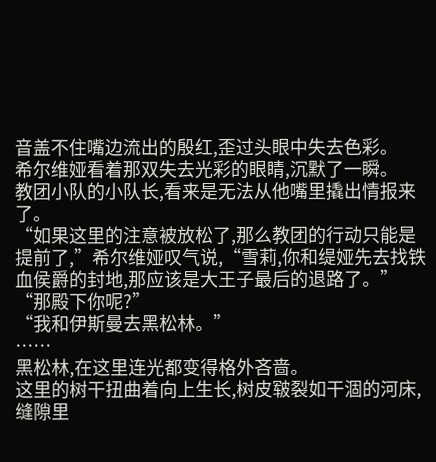音盖不住嘴边流出的殷红,歪过头眼中失去色彩。
希尔维娅看着那双失去光彩的眼睛,沉默了一瞬。
教团小队的小队长,看来是无法从他嘴里撬出情报来了。
“如果这里的注意被放松了,那么教团的行动只能是提前了,”希尔维娅叹气说,“雪莉,你和缇娅先去找铁血侯爵的封地,那应该是大王子最后的退路了。”
“那殿下你呢?”
“我和伊斯曼去黑松林。”
……
黑松林,在这里连光都变得格外吝啬。
这里的树干扭曲着向上生长,树皮皲裂如干涸的河床,缝隙里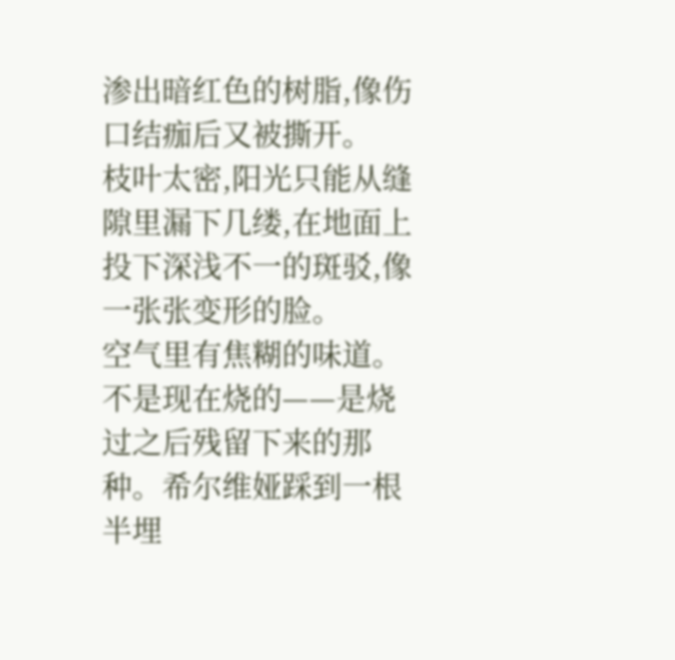渗出暗红色的树脂,像伤口结痂后又被撕开。
枝叶太密,阳光只能从缝隙里漏下几缕,在地面上投下深浅不一的斑驳,像一张张变形的脸。
空气里有焦糊的味道。
不是现在烧的——是烧过之后残留下来的那种。希尔维娅踩到一根半埋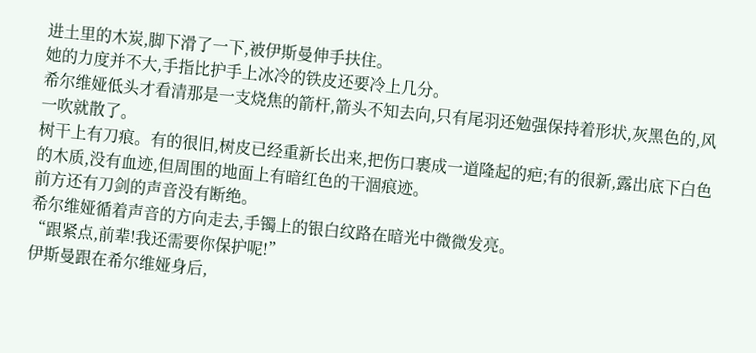进土里的木炭,脚下滑了一下,被伊斯曼伸手扶住。
她的力度并不大,手指比护手上冰冷的铁皮还要冷上几分。
希尔维娅低头才看清那是一支烧焦的箭杆,箭头不知去向,只有尾羽还勉强保持着形状,灰黑色的,风一吹就散了。
树干上有刀痕。有的很旧,树皮已经重新长出来,把伤口裹成一道隆起的疤;有的很新,露出底下白色的木质,没有血迹,但周围的地面上有暗红色的干涸痕迹。
前方还有刀剑的声音没有断绝。
希尔维娅循着声音的方向走去,手镯上的银白纹路在暗光中微微发亮。
“跟紧点,前辈!我还需要你保护呢!”
伊斯曼跟在希尔维娅身后,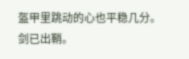盔甲里跳动的心也平稳几分。
剑已出鞘。